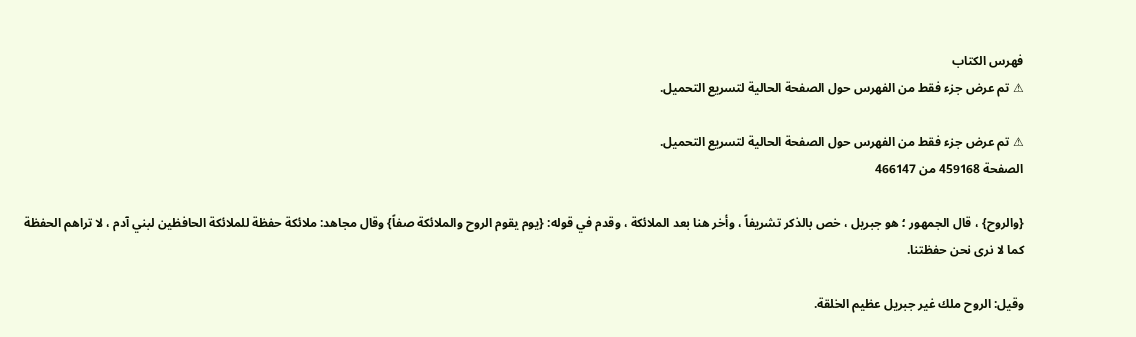فهرس الكتاب
⚠ تم عرض جزء فقط من الفهرس حول الصفحة الحالية لتسريع التحميل.

⚠ تم عرض جزء فقط من الفهرس حول الصفحة الحالية لتسريع التحميل.
الصفحة 459168 من 466147

{والروح} ، قال الجمهور ؛ هو جبريل ، خص بالذكر تشريفاً ، وأخر هنا بعد الملائكة ، وقدم في قوله: {يوم يقوم الروح والملائكة صفاً} وقال مجاهد: ملائكة حفظة للملائكة الحافظين لبني آدم ، لا تراهم الحفظة كما لا نرى نحن حفظتنا.

وقيل: الروح ملك غير جبريل عظيم الخلقة.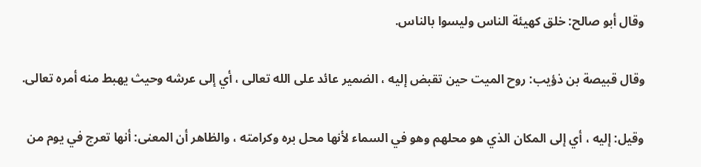وقال أبو صالح: خلق كهيئة الناس وليسوا بالناس.

وقال قبيصة بن ذؤيب: روح الميت حين تقبض إليه ، الضمير عائد على الله تعالى ، أي إلى عرشه وحيث يهبط منه أمره تعالى.

وقيل: إليه ، أي إلى المكان الذي هو محلهم وهو في السماء لأنها محل بره وكرامته ، والظاهر أن المعنى: أنها تعرج في يوم من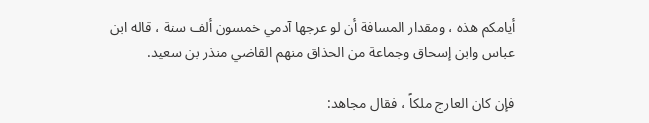أيامكم هذه ، ومقدار المسافة أن لو عرجها آدمي خمسون ألف سنة ، قاله ابن عباس وابن إسحاق وجماعة من الحذاق منهم القاضي منذر بن سعيد.

فإن كان العارج ملكاً ، فقال مجاهد: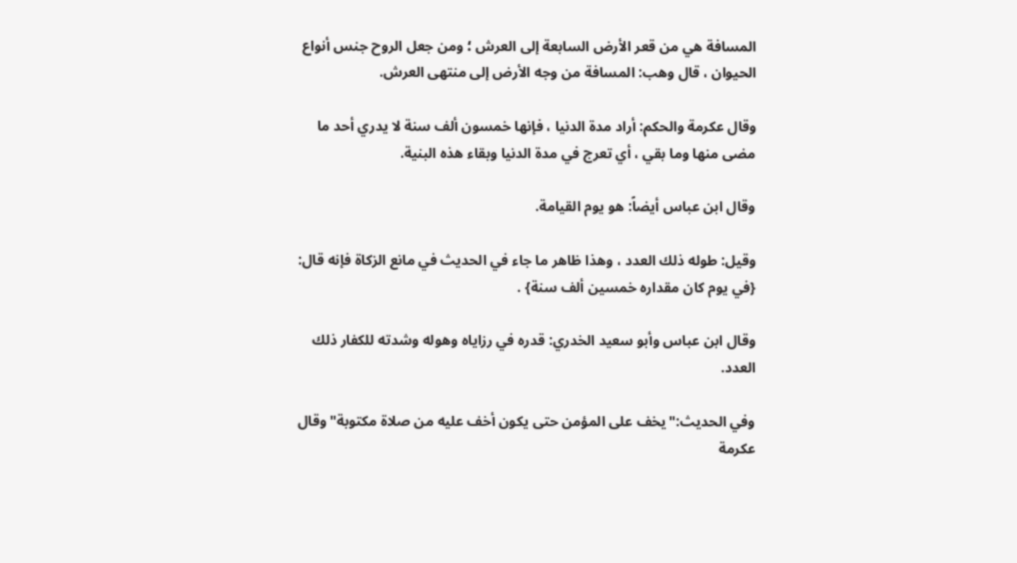المسافة هي من قعر الأرض السابعة إلى العرش ؛ ومن جعل الروح جنس أنواع الحيوان ، قال وهب: المسافة من وجه الأرض إلى منتهى العرش.

وقال عكرمة والحكم: أراد مدة الدنيا ، فإنها خمسون ألف سنة لا يدري أحد ما مضى منها وما بقي ، أي تعرج في مدة الدنيا وبقاء هذه البنية.

وقال ابن عباس أيضاً: هو يوم القيامة.

وقيل: طوله ذلك العدد ، وهذا ظاهر ما جاء في الحديث في مانع الزكاة فإنه قال: {في يوم كان مقداره خمسين ألف سنة} .

وقال ابن عباس وأبو سعيد الخدري: قدره في رزاياه وهوله وشدته للكفار ذلك العدد.

وفي الحديث:"يخف على المؤمن حتى يكون أخف عليه من صلاة مكتوبة"وقال عكرمة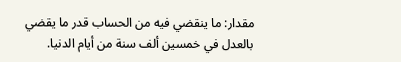مقدار: ما ينقضي فيه من الحساب قدر ما يقضي بالعدل في خمسين ألف سنة من أيام الدنيا.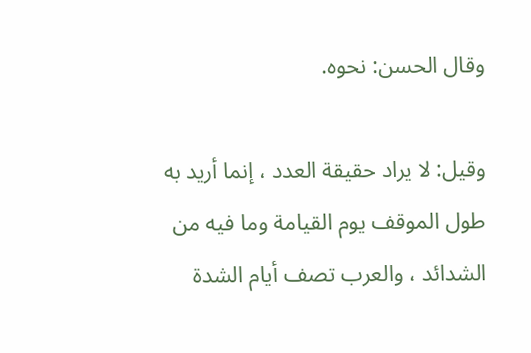وقال الحسن: نحوه.

وقيل: لا يراد حقيقة العدد ، إنما أريد به طول الموقف يوم القيامة وما فيه من الشدائد ، والعرب تصف أيام الشدة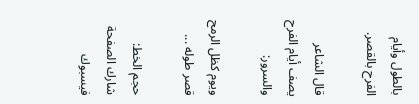بالطول وأيام الفرح بالقصر.

قال الشاعر يصف أيام الفرح والسرور:

ويوم كظل الرمح قصر طوله ...

حجم الخط:
شارك الصفحة
فيسبوك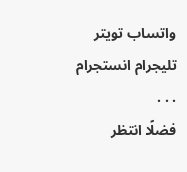واتساب تويتر تليجرام انستجرام
. . .
فضلًا انتظر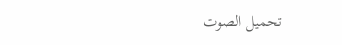تحميل الصوت